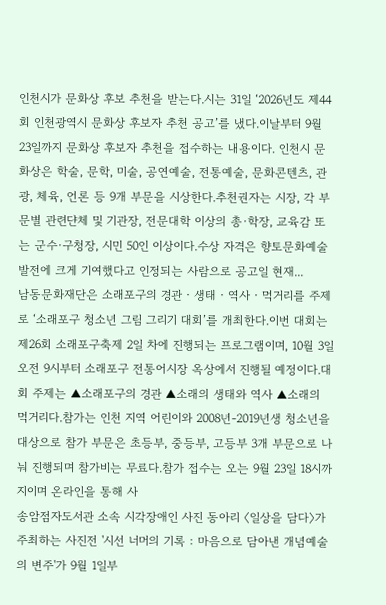인천시가 문화상 후보 추천을 받는다.시는 31일 ‘2026년도 제44회 인천광역시 문화상 후보자 추천 공고’를 냈다.이날부터 9월 23일까지 문화상 후보자 추천을 접수하는 내용이다. 인천시 문화상은 학술, 문학, 미술, 공연예술, 전통예술, 문화콘텐츠, 관광, 체육, 언론 등 9개 부문을 시상한다.추천권자는 시장, 각 부문별 관련댠체 및 기관장, 전문대학 이상의 총·학장, 교육감 또는 군수·구청장, 시민 50인 이상이다.수상 자격은 향토문화예술 발전에 크게 기여했다고 인정되는 사람으로 공고일 현재...
남동문화재단은 소래포구의 경관‧생태‧역사‧먹거리를 주제로 ‘소래포구 청소년 그림 그리기 대회’를 개최한다.이번 대회는 제26회 소래포구축제 2일 차에 진행되는 프로그램이며, 10월 3일 오전 9시부터 소래포구 전통어시장 옥상에서 진행될 예정이다.대회 주제는 ▲소래포구의 경관 ▲소래의 생태와 역사 ▲소래의 먹거리다.참가는 인천 지역 어린이와 2008년-2019년생 청소년을 대상으로 참가 부문은 초등부, 중등부, 고등부 3개 부문으로 나눠 진행되며 참가비는 무료다.참가 접수는 오는 9월 23일 18시까지이며 온라인을 통해 사
송암점자도서관 소속 시각장애인 사진 동아리 〈일상을 담다〉가 주최하는 사진전 '시선 너머의 기록 : 마음으로 담아낸 개념예술의 변주'가 9월 1일부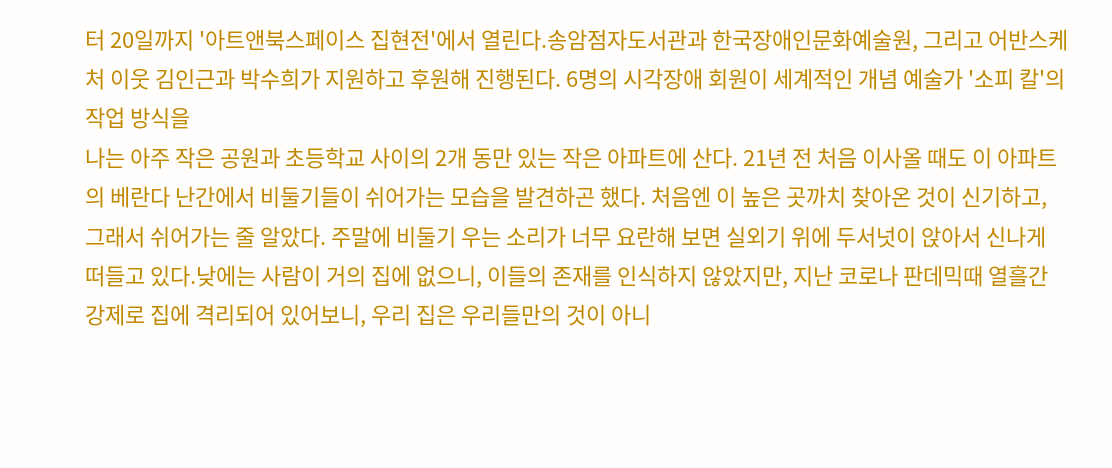터 20일까지 '아트앤북스페이스 집현전'에서 열린다.송암점자도서관과 한국장애인문화예술원, 그리고 어반스케처 이웃 김인근과 박수희가 지원하고 후원해 진행된다. 6명의 시각장애 회원이 세계적인 개념 예술가 '소피 칼'의 작업 방식을
나는 아주 작은 공원과 초등학교 사이의 2개 동만 있는 작은 아파트에 산다. 21년 전 처음 이사올 때도 이 아파트의 베란다 난간에서 비둘기들이 쉬어가는 모습을 발견하곤 했다. 처음엔 이 높은 곳까치 찾아온 것이 신기하고, 그래서 쉬어가는 줄 알았다. 주말에 비둘기 우는 소리가 너무 요란해 보면 실외기 위에 두서넛이 앉아서 신나게 떠들고 있다.낮에는 사람이 거의 집에 없으니, 이들의 존재를 인식하지 않았지만, 지난 코로나 판데믹때 열흘간 강제로 집에 격리되어 있어보니, 우리 집은 우리들만의 것이 아니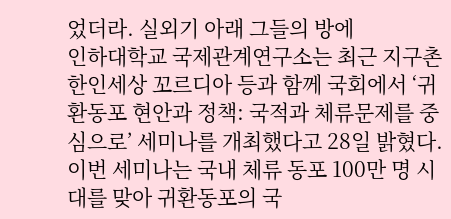었더라. 실외기 아래 그들의 방에
인하대학교 국제관계연구소는 최근 지구촌한인세상 꼬르디아 등과 함께 국회에서 ‘귀환동포 현안과 정책: 국적과 체류문제를 중심으로’ 세미나를 개최했다고 28일 밝혔다.이번 세미나는 국내 체류 동포 100만 명 시대를 맞아 귀환동포의 국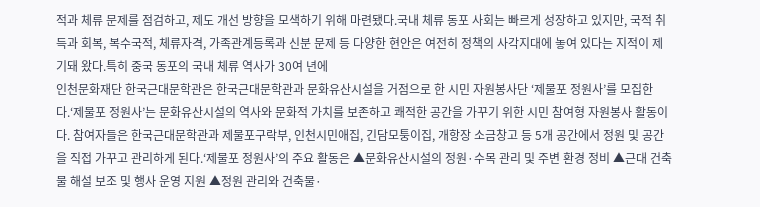적과 체류 문제를 점검하고, 제도 개선 방향을 모색하기 위해 마련됐다.국내 체류 동포 사회는 빠르게 성장하고 있지만, 국적 취득과 회복, 복수국적, 체류자격, 가족관계등록과 신분 문제 등 다양한 현안은 여전히 정책의 사각지대에 놓여 있다는 지적이 제기돼 왔다.특히 중국 동포의 국내 체류 역사가 30여 년에
인천문화재단 한국근대문학관은 한국근대문학관과 문화유산시설을 거점으로 한 시민 자원봉사단 ‘제물포 정원사’를 모집한다.‘제물포 정원사’는 문화유산시설의 역사와 문화적 가치를 보존하고 쾌적한 공간을 가꾸기 위한 시민 참여형 자원봉사 활동이다. 참여자들은 한국근대문학관과 제물포구락부, 인천시민애집, 긴담모퉁이집, 개항장 소금창고 등 5개 공간에서 정원 및 공간을 직접 가꾸고 관리하게 된다.‘제물포 정원사’의 주요 활동은 ▲문화유산시설의 정원·수목 관리 및 주변 환경 정비 ▲근대 건축물 해설 보조 및 행사 운영 지원 ▲정원 관리와 건축물·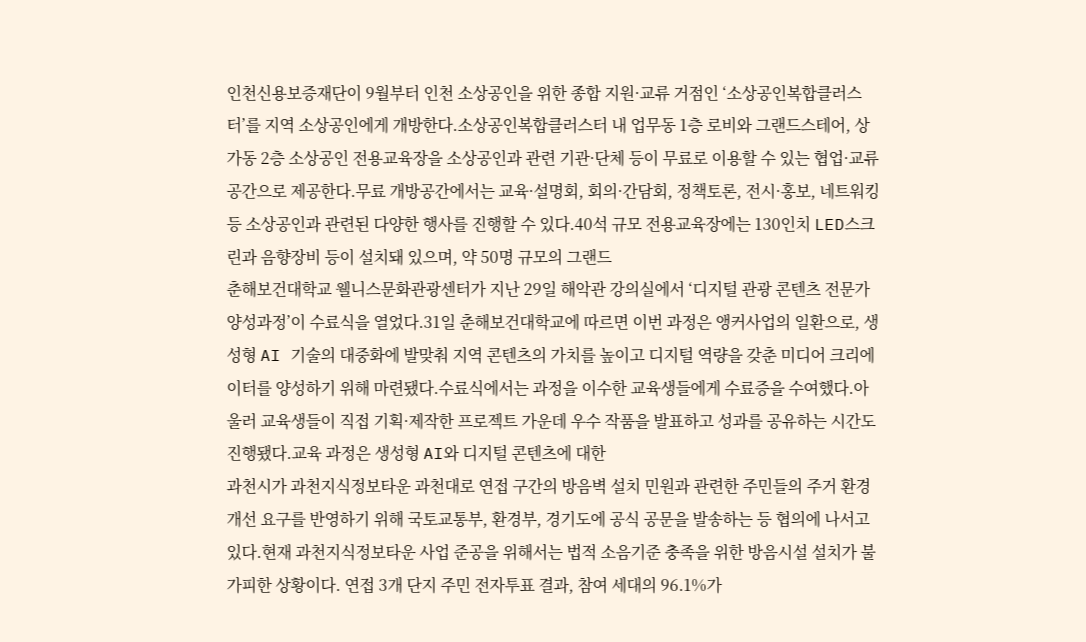인천신용보증재단이 9월부터 인천 소상공인을 위한 종합 지원·교류 거점인 ‘소상공인복합클러스터’를 지역 소상공인에게 개방한다.소상공인복합클러스터 내 업무동 1층 로비와 그랜드스테어, 상가동 2층 소상공인 전용교육장을 소상공인과 관련 기관·단체 등이 무료로 이용할 수 있는 협업·교류 공간으로 제공한다.무료 개방공간에서는 교육·설명회, 회의·간담회, 정책토론, 전시·홍보, 네트워킹 등 소상공인과 관련된 다양한 행사를 진행할 수 있다.40석 규모 전용교육장에는 130인치 LED스크린과 음향장비 등이 설치돼 있으며, 약 50명 규모의 그랜드
춘해보건대학교 웰니스문화관광센터가 지난 29일 해악관 강의실에서 ‘디지털 관광 콘텐츠 전문가 양성과정’이 수료식을 열었다.31일 춘해보건대학교에 따르면 이번 과정은 앵커사업의 일환으로, 생성형 AI 기술의 대중화에 발맞춰 지역 콘텐츠의 가치를 높이고 디지털 역량을 갖춘 미디어 크리에이터를 양성하기 위해 마련됐다.수료식에서는 과정을 이수한 교육생들에게 수료증을 수여했다.아울러 교육생들이 직접 기획·제작한 프로젝트 가운데 우수 작품을 발표하고 성과를 공유하는 시간도 진행됐다.교육 과정은 생성형 AI와 디지털 콘텐츠에 대한
과천시가 과천지식정보타운 과천대로 연접 구간의 방음벽 설치 민원과 관련한 주민들의 주거 환경 개선 요구를 반영하기 위해 국토교통부, 환경부, 경기도에 공식 공문을 발송하는 등 협의에 나서고 있다.현재 과천지식정보타운 사업 준공을 위해서는 법적 소음기준 충족을 위한 방음시설 설치가 불가피한 상황이다. 연접 3개 단지 주민 전자투표 결과, 참여 세대의 96.1%가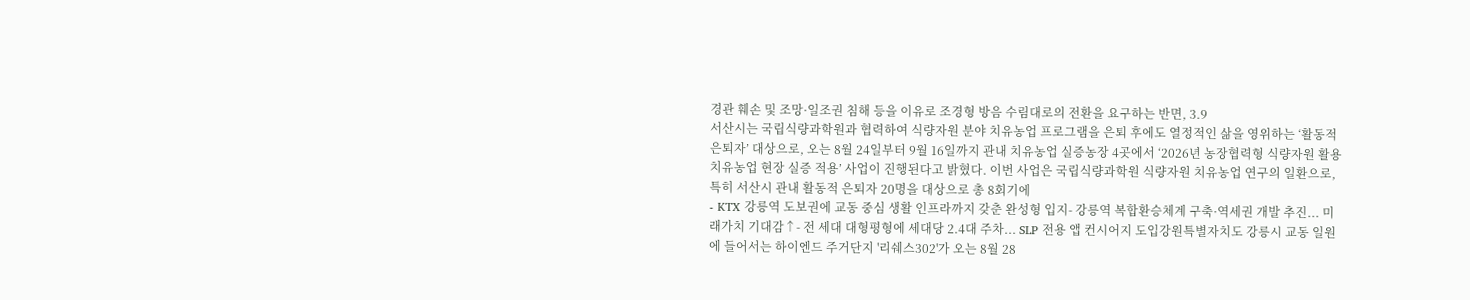경관 훼손 및 조망·일조권 침해 등을 이유로 조경형 방음 수림대로의 전환을 요구하는 반면, 3.9
서산시는 국립식량과학원과 협력하여 식량자원 분야 치유농업 프로그램을 은퇴 후에도 열정적인 삶을 영위하는 ‘활동적 은퇴자’ 대상으로, 오는 8월 24일부터 9월 16일까지 관내 치유농업 실증농장 4곳에서 ‘2026년 농장협력형 식량자원 활용 치유농업 현장 실증 적용’ 사업이 진행된다고 밝혔다. 이번 사업은 국립식량과학원 식량자원 치유농업 연구의 일환으로, 특히 서산시 관내 활동적 은퇴자 20명을 대상으로 총 8회기에
- KTX 강릉역 도보권에 교동 중심 생활 인프라까지 갖춘 완성형 입지- 강릉역 복합환승체계 구축·역세권 개발 추진... 미래가치 기대감↑- 전 세대 대형평형에 세대당 2.4대 주차... SLP 전용 앱 컨시어지 도입강원특별자치도 강릉시 교동 일원에 들어서는 하이엔드 주거단지 '리쉐스302'가 오는 8월 28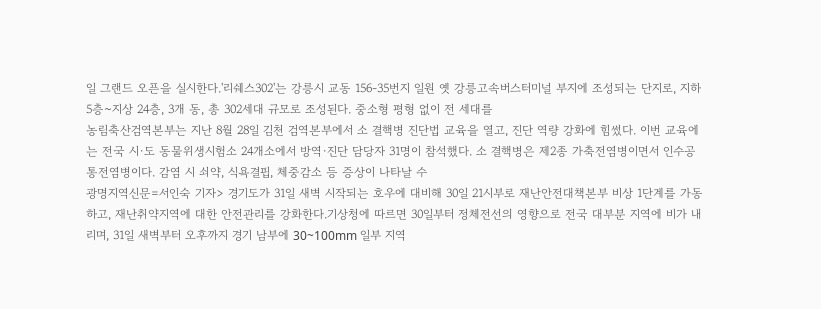일 그랜드 오픈을 실시한다.'리쉐스302'는 강릉시 교동 156-35번지 일원 옛 강릉고속버스터미널 부지에 조성되는 단지로, 지하 5층~지상 24층, 3개 동, 총 302세대 규모로 조성된다. 중소형 평형 없이 전 세대를
농림축산검역본부는 지난 8월 28일 김천 검역본부에서 소 결핵병 진단법 교육을 열고, 진단 역량 강화에 힘썼다. 이번 교육에는 전국 시·도 동물위생시험소 24개소에서 방역·진단 담당자 31명이 참석했다. 소 결핵병은 제2종 가축전염병이면서 인수공통전염병이다. 감염 시 쇠약, 식욕결핍, 체중감소 등 증상이 나타날 수
광명지역신문=서인숙 기자> 경기도가 31일 새벽 시작되는 호우에 대비해 30일 21시부로 재난안전대책본부 비상 1단계를 가동하고, 재난취약지역에 대한 안전관리를 강화한다.기상청에 따르면 30일부터 정체전선의 영향으로 전국 대부분 지역에 비가 내리며, 31일 새벽부터 오후까지 경기 남부에 30~100mm 일부 지역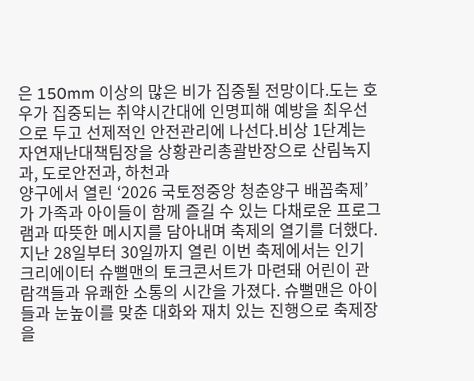은 150mm 이상의 많은 비가 집중될 전망이다.도는 호우가 집중되는 취약시간대에 인명피해 예방을 최우선으로 두고 선제적인 안전관리에 나선다.비상 1단계는 자연재난대책팀장을 상황관리총괄반장으로 산림녹지과, 도로안전과, 하천과
양구에서 열린 ‘2026 국토정중앙 청춘양구 배꼽축제’가 가족과 아이들이 함께 즐길 수 있는 다채로운 프로그램과 따뜻한 메시지를 담아내며 축제의 열기를 더했다.지난 28일부터 30일까지 열린 이번 축제에서는 인기 크리에이터 슈뻘맨의 토크콘서트가 마련돼 어린이 관람객들과 유쾌한 소통의 시간을 가졌다. 슈뻘맨은 아이들과 눈높이를 맞춘 대화와 재치 있는 진행으로 축제장을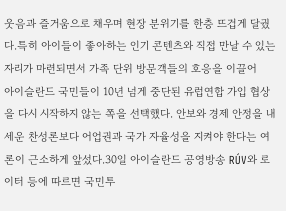웃음과 즐거움으로 채우며 현장 분위기를 한층 뜨겁게 달궜다.특히 아이들이 좋아하는 인기 콘텐츠와 직접 만날 수 있는 자리가 마련되면서 가족 단위 방문객들의 호응을 이끌어
아이슬란드 국민들이 10년 넘게 중단된 유럽연합 가입 협상을 다시 시작하지 않는 쪽을 선택했다. 안보와 경제 안정을 내세운 찬성론보다 어업권과 국가 자율성을 지켜야 한다는 여론이 근소하게 앞섰다.30일 아이슬란드 공영방송 RÚV와 로이터 등에 따르면 국민투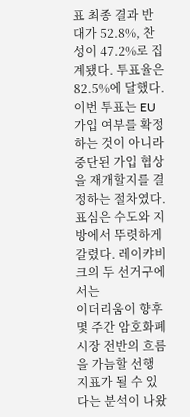표 최종 결과 반대가 52.8%, 찬성이 47.2%로 집계됐다. 투표율은 82.5%에 달했다. 이번 투표는 EU 가입 여부를 확정하는 것이 아니라 중단된 가입 협상을 재개할지를 결정하는 절차였다.표심은 수도와 지방에서 뚜렷하게 갈렸다. 레이캬비크의 두 선거구에서는
이더리움이 향후 몇 주간 암호화폐 시장 전반의 흐름을 가늠할 선행 지표가 될 수 있다는 분석이 나왔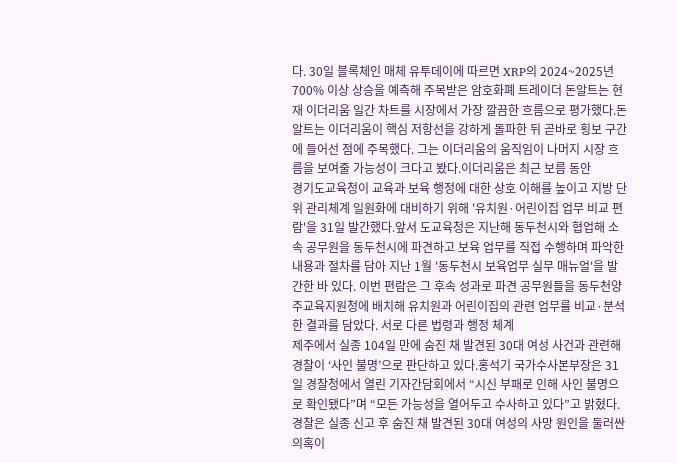다. 30일 블록체인 매체 유투데이에 따르면 XRP의 2024~2025년 700% 이상 상승을 예측해 주목받은 암호화폐 트레이더 돈알트는 현재 이더리움 일간 차트를 시장에서 가장 깔끔한 흐름으로 평가했다.돈알트는 이더리움이 핵심 저항선을 강하게 돌파한 뒤 곧바로 횡보 구간에 들어선 점에 주목했다. 그는 이더리움의 움직임이 나머지 시장 흐름을 보여줄 가능성이 크다고 봤다.이더리움은 최근 보름 동안
경기도교육청이 교육과 보육 행정에 대한 상호 이해를 높이고 지방 단위 관리체계 일원화에 대비하기 위해 '유치원·어린이집 업무 비교 편람'을 31일 발간했다.앞서 도교육청은 지난해 동두천시와 협업해 소속 공무원을 동두천시에 파견하고 보육 업무를 직접 수행하며 파악한 내용과 절차를 담아 지난 1월 '동두천시 보육업무 실무 매뉴얼'을 발간한 바 있다. 이번 편람은 그 후속 성과로 파견 공무원들을 동두천양주교육지원청에 배치해 유치원과 어린이집의 관련 업무를 비교·분석한 결과를 담았다. 서로 다른 법령과 행정 체계
제주에서 실종 104일 만에 숨진 채 발견된 30대 여성 사건과 관련해 경찰이 ‘사인 불명’으로 판단하고 있다.홍석기 국가수사본부장은 31일 경찰청에서 열린 기자간담회에서 “시신 부패로 인해 사인 불명으로 확인됐다”며 “모든 가능성을 열어두고 수사하고 있다”고 밝혔다.경찰은 실종 신고 후 숨진 채 발견된 30대 여성의 사망 원인을 둘러싼 의혹이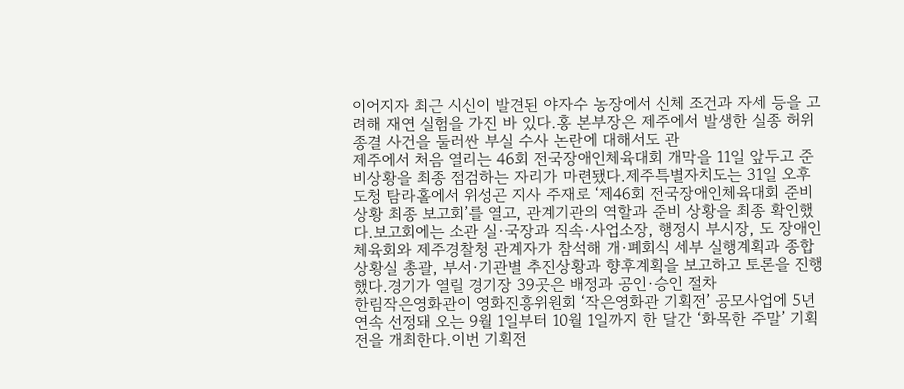이어지자 최근 시신이 발견된 야자수 농장에서 신체 조건과 자세 등을 고려해 재연 실험을 가진 바 있다.홍 본부장은 제주에서 발생한 실종 허위 종결 사건을 둘러싼 부실 수사 논란에 대해서도 관
제주에서 처음 열리는 46회 전국장애인체육대회 개막을 11일 앞두고 준비상황을 최종 점검하는 자리가 마련됐다.제주특별자치도는 31일 오후 도청 탐라홀에서 위성곤 지사 주재로 ‘제46회 전국장애인체육대회 준비상황 최종 보고회’를 열고, 관계기관의 역할과 준비 상황을 최종 확인했다.보고회에는 소관 실·국장과 직속·사업소장, 행정시 부시장, 도 장애인체육회와 제주경찰청 관계자가 참석해 개·폐회식 세부 실행계획과 종합상황실 총괄, 부서·기관별 추진상황과 향후계획을 보고하고 토론을 진행했다.경기가 열릴 경기장 39곳은 배정과 공인·승인 절차
한림작은영화관이 영화진흥위원회 ‘작은영화관 기획전’ 공모사업에 5년 연속 선정돼 오는 9월 1일부터 10월 1일까지 한 달간 ‘화목한 주말’ 기획전을 개최한다.이번 기획전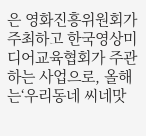은 영화진흥위원회가 주최하고 한국영상미디어교육협회가 주관하는 사업으로, 올해는‘우리동네 씨네맛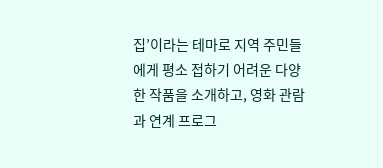집’이라는 테마로 지역 주민들에게 평소 접하기 어려운 다양한 작품을 소개하고, 영화 관람과 연계 프로그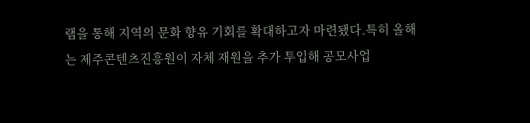램을 통해 지역의 문화 향유 기회를 확대하고자 마련됐다.특히 올해는 제주콘텐츠진흥원이 자체 재원을 추가 투입해 공모사업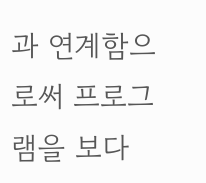과 연계함으로써 프로그램을 보다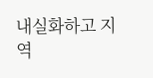내실화하고 지역